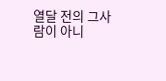열달 전의 그사람이 아니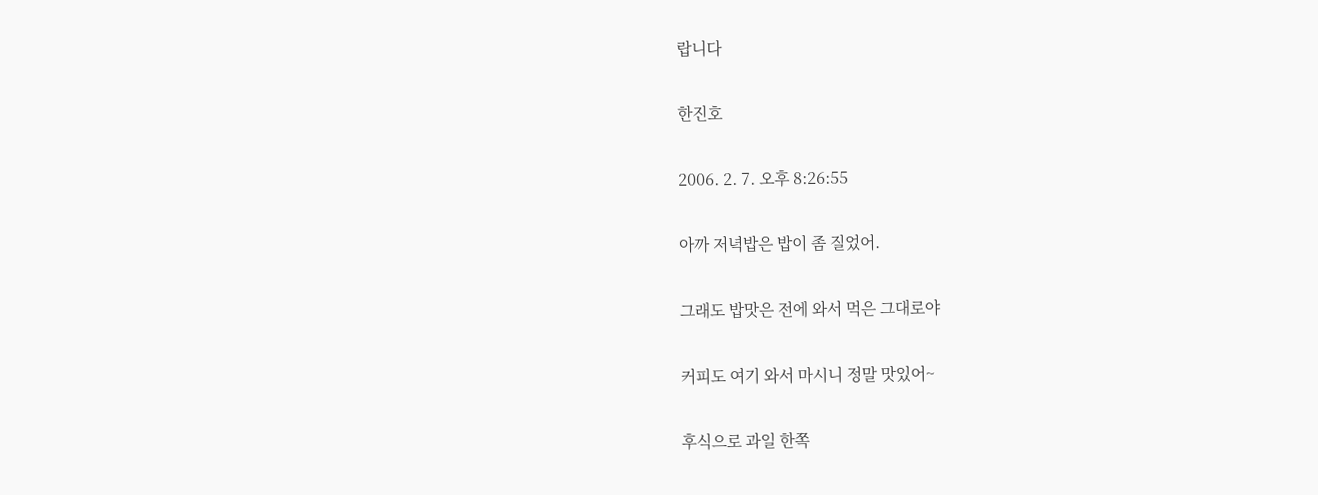랍니다

한진호

2006. 2. 7. 오후 8:26:55

아까 저녁밥은 밥이 좀 질었어.

그래도 밥맛은 전에 와서 먹은 그대로야

커피도 여기 와서 마시니 정말 맛있어~

후식으로 과일 한쪽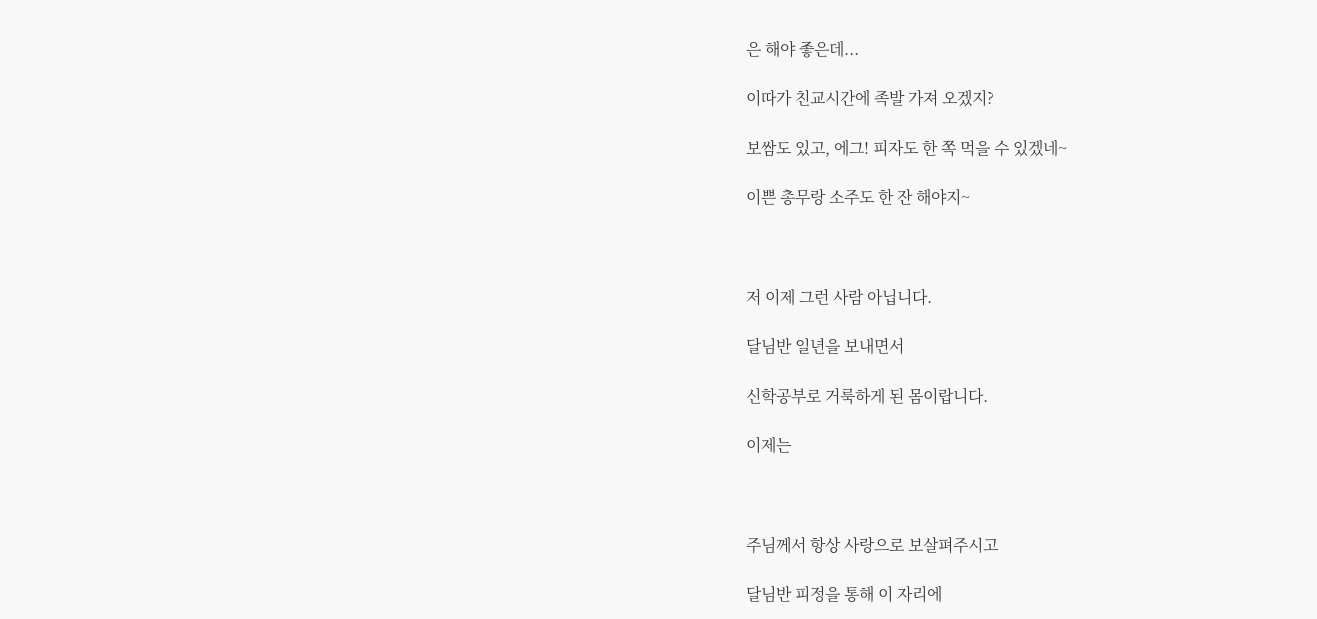은 해야 좋은데...

이따가 친교시간에 족발 가져 오겠지?

보쌈도 있고, 에그! 피자도 한 쪽 먹을 수 있겠네~

이쁜 총무랑 소주도 한 잔 해야지~



저 이제 그런 사람 아닙니다.

달님반 일년을 보내면서

신학공부로 거룩하게 된 몸이랍니다.

이제는



주님께서 항상 사랑으로 보살펴주시고

달님반 피정을 통해 이 자리에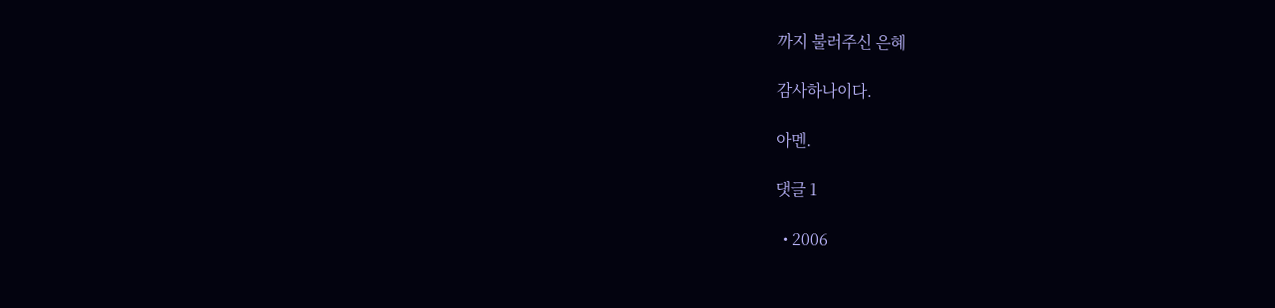까지 불러주신 은혜

감사하나이다.

아멘.

댓글 1

  • 2006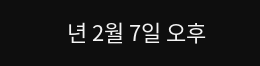년 2월 7일 오후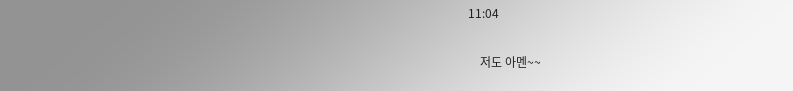11:04

    저도 아멘~~